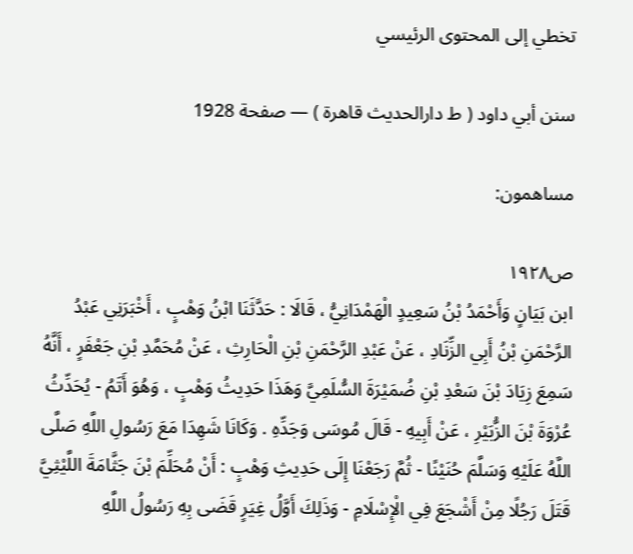تخطي إلى المحتوى الرئيسي

سنن أبي داود ( ط دارالحديث قاهرة ) — صفحة 1928

مساهمون:

ص١٩٢٨
ابن بَيَانٍ وَأَحْمَدُ بْنُ سَعِيدٍ الْهَمْدَانِيُّ ، قَالَا : حَدَّثَنَا ابْنُ وَهْبٍ ، أَخْبَرَنِي عَبْدُ الرَّحْمَنِ بْنُ أَبِي الزِّنَادِ ، عَنْ عَبْدِ الرَّحْمَنِ بْنِ الْحَارِثِ ، عَنْ مُحَمَّدِ بْنِ جَعْفَرٍ ، أَنَّهُ سَمِعَ زِيَادَ بْنَ سَعْدِ بْنِ ضُمَيْرَةَ السُّلَمِيَّ وَهَذَا حَدِيثُ وَهْبٍ ، وَهُوَ أَتَمُ - يُحَدِّثُ عُرْوَةَ بْنَ الزُّبَيْرِ ، عَنْ أَبِيهِ - قَالَ مُوسَى وَجَدِّهِ . وَكَانَا شَهِدَا مَعَ رَسُولِ اللَّهِ صَلَّى اللَّهُ عَلَيْهِ وَسَلَّمَ حُنَيْنًا - ثُمَّ رَجَعْنَا إِلَى حَدِيثِ وَهْبٍ : أَنْ مُحَلِّمَ بْنَ جَثَّامَةَ اللَّيْثِيَّ قَتَلَ رَجُلًا مِنْ أَشْجَعَ فِي الْإِسْلَامِ - وَذَلِكَ أَوَّلُ غِيَرٍ قَضَى بِهِ رَسُولُ اللَّهِ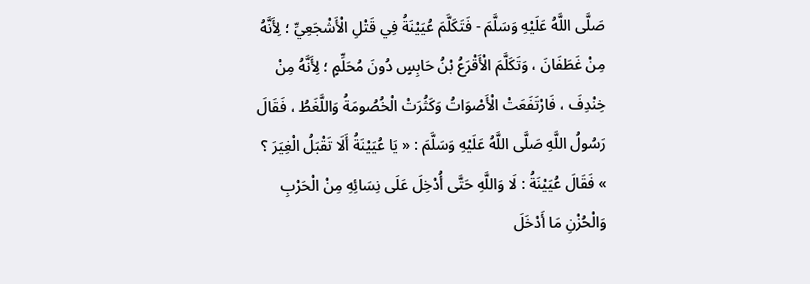صَلَّى اللَّهُ عَلَيْهِ وَسَلَّمَ - فَتَكَلَّمَ عُيَيْنَةُ فِي قَتْلِ الْأَشْجَعِيِّ ؛ لِأَنَّهُ مِنْ غَطَفَانَ ، وَتَكَلَّمَ الْأَقْرَعُ بْنُ حَابِسٍ دُونَ مُحَلِّمٍ ؛ لِأَنَّهُ مِنْ خِنْدِفَ ، فَارْتَفَعَتْ الْأَصْوَاتُ وَكَثُرَتْ الْخُصُومَةُ وَاللَّغَطُ ، فَقَالَ رَسُولُ اللَّهِ صَلَّى اللَّهُ عَلَيْهِ وَسَلَّمَ : « يَا عُيَيْنَةُ أَلَا تَقْبَلُ الْغِيَرَ ؟ » فَقَالَ عُيَيْنَةُ : لَا وَاللَّهِ حَتَّى أُدْخِلَ عَلَى نِسَائِهِ مِنْ الْحَرْبِ وَالْحُزْنِ مَا أَدْخَلَ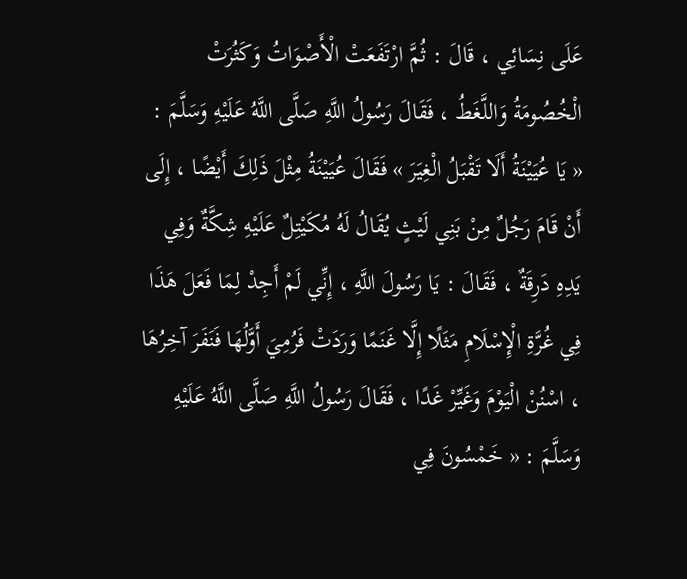عَلَى نِسَائِي ، قَالَ : ثُمَّ ارْتَفَعَتْ الْأَصْوَاتُ وَكَثُرَتْ الْخُصُومَةُ وَاللَّغَطُ ، فَقَالَ رَسُولُ اللَّهِ صَلَّى اللَّهُ عَلَيْهِ وَسَلَّمَ : « يَا عُيَيْنَةُ أَلَا تَقْبَلُ الْغِيَرَ » فَقَالَ عُيَيْنَةُ مِثْلَ ذَلِكَ أَيْضًا ، إِلَى أَنْ قَامَ رَجُلٌ مِنْ بَنِي لَيْثٍ يُقَالُ لَهُ مُكَيْتِلٌ عَلَيْهِ شِكَّةٌ وَفِي يَدِهِ دَرِقَةٌ ، فَقَالَ : يَا رَسُولَ اللَّهِ ، إِنِّي لَمْ أَجِدْ لِمَا فَعَلَ هَذَا فِي غُرَّةِ الْإِسْلَامِ مَثَلًا إِلَّا غَنَمًا وَرَدَتْ فَرُمِيَ أَوَّلُهَا فَنَفَرَ آخِرُهَا ، اسْنُنْ الْيَوْمَ وَغَيِّرْ غَدًا ، فَقَالَ رَسُولُ اللَّهِ صَلَّى اللَّهُ عَلَيْهِ وَسَلَّمَ : « خَمْسُونَ فِي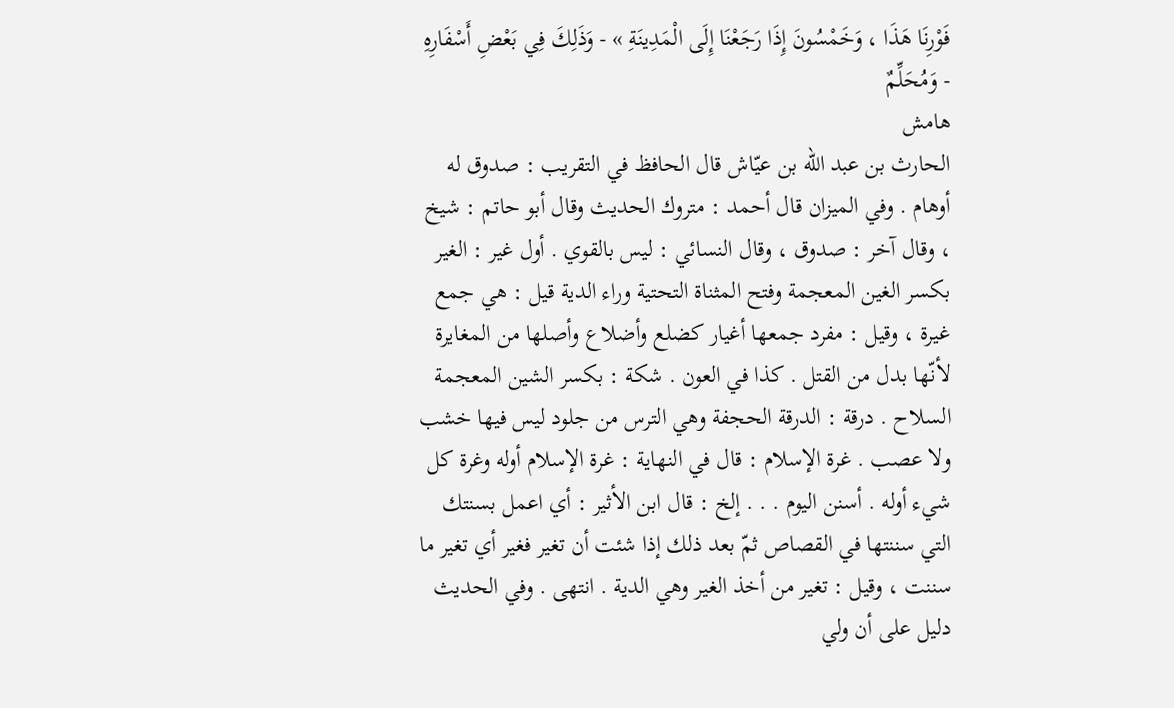فَوْرِنَا هَذَا ، وَخَمْسُونَ إِذَا رَجَعْنَا إِلَى الْمَدِينَةِ » - وَذَلِكَ فِي بَعْضِ أَسْفَارِهِ - وَمُحَلِّمٌ
هامش
الحارث بن عبد اللّه بن عيّاش قال الحافظ في التقريب : صدوق له أوهام . وفي الميزان قال أحمد : متروك الحديث وقال أبو حاتم : شيخ ، وقال آخر : صدوق ، وقال النسائي : ليس بالقوي . أول غير : الغير بكسر الغين المعجمة وفتح المثناة التحتية وراء الدية قيل : هي جمع غيرة ، وقيل : مفرد جمعها أغيار كضلع وأضلاع وأصلها من المغايرة لأنّها بدل من القتل . كذا في العون . شكة : بكسر الشين المعجمة السلاح . درقة : الدرقة الحجفة وهي الترس من جلود ليس فيها خشب ولا عصب . غرة الإسلام : قال في النهاية : غرة الإسلام أوله وغرة كل شيء أوله . أسنن اليوم . . . إلخ : قال ابن الأثير : أي اعمل بسنتك التي سننتها في القصاص ثمّ بعد ذلك إذا شئت أن تغير فغير أي تغير ما سننت ، وقيل : تغير من أخذ الغير وهي الدية . انتهى . وفي الحديث دليل على أن ولي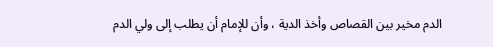الدم مخير بين القصاص وأخذ الدية ، وأن للإمام أن يطلب إلى ولي الدم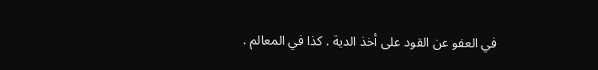في العفو عن القود على أخذ الدية . كذا في المعالم .